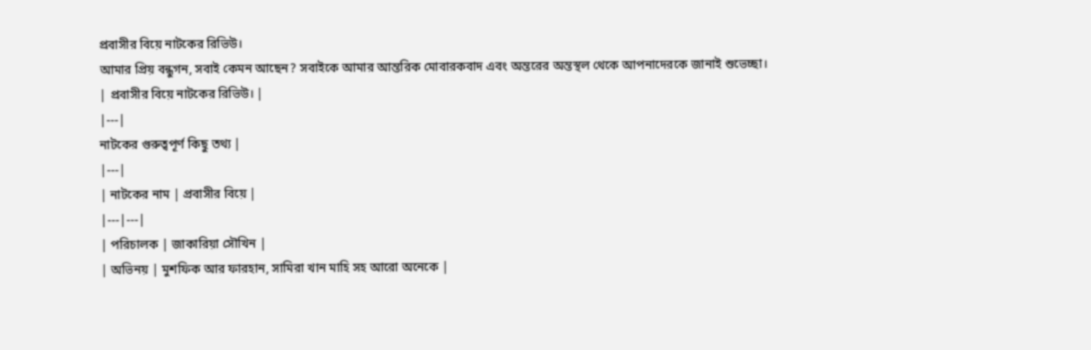প্রবাসীর বিয়ে নাটকের রিভিউ।
আমার প্রিয় বন্ধুগন, সবাই কেমন আছেন? সবাইকে আমার আন্তরিক মোবারকবাদ এবং অন্তরের অন্তস্থল থেকে আপনাদেরকে জানাই শুভেচ্ছা।
| প্রবাসীর বিয়ে নাটকের রিভিউ। |
|---|
নাটকের গুরুত্বপূর্ণ কিছু তথ্য |
|---|
| নাটকের নাম | প্রবাসীর বিয়ে |
|---|---|
| পরিচালক | জাকারিয়া সৌখিন |
| অভিনয় | মুশফিক আর ফারহান, সামিরা খান মাহি সহ আরো অনেকে |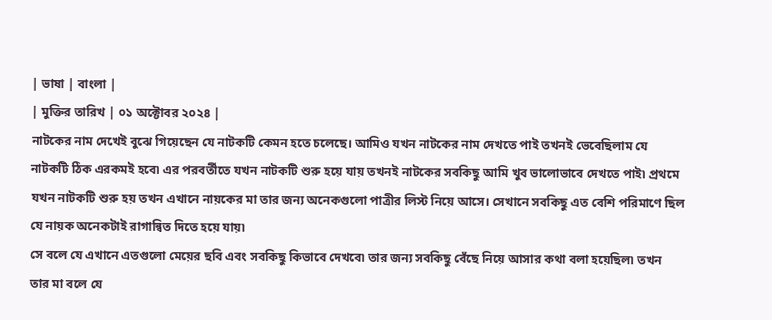| ভাষা | বাংলা |
| মুক্তির তারিখ | ০১ অক্টোবর ২০২৪ |
নাটকের নাম দেখেই বুঝে গিয়েছেন যে নাটকটি কেমন হতে চলেছে। আমিও যখন নাটকের নাম দেখতে পাই তখনই ভেবেছিলাম যে নাটকটি ঠিক এরকমই হবে৷ এর পরবর্তীতে যখন নাটকটি শুরু হয়ে যায় তখনই নাটকের সবকিছু আমি খুব ভালোভাবে দেখতে পাই৷ প্রথমে যখন নাটকটি শুরু হয় তখন এখানে নায়কের মা তার জন্য অনেকগুলো পাত্রীর লিস্ট নিয়ে আসে। সেখানে সবকিছু এত বেশি পরিমাণে ছিল যে নায়ক অনেকটাই রাগান্বিত দিতে হয়ে যায়৷
সে বলে যে এখানে এতগুলো মেয়ের ছবি এবং সবকিছু কিভাবে দেখবে৷ তার জন্য সবকিছু বেঁছে নিয়ে আসার কথা বলা হয়েছিল৷ তখন তার মা বলে যে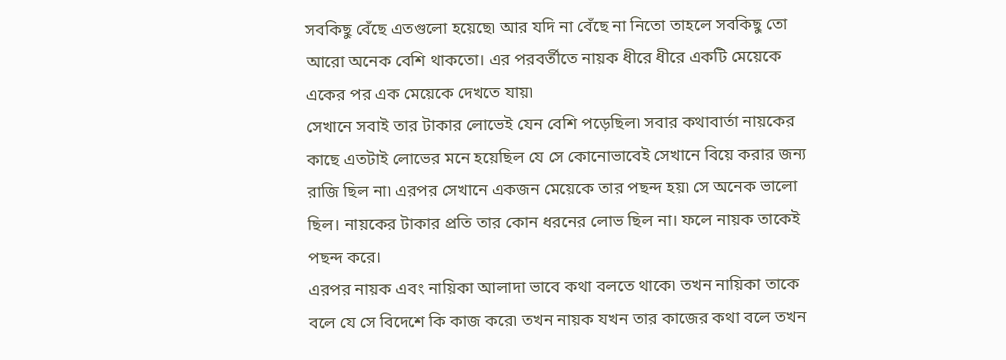সবকিছু বেঁছে এতগুলো হয়েছে৷ আর যদি না বেঁছে না নিতো তাহলে সবকিছু তো আরো অনেক বেশি থাকতো। এর পরবর্তীতে নায়ক ধীরে ধীরে একটি মেয়েকে একের পর এক মেয়েকে দেখতে যায়৷
সেখানে সবাই তার টাকার লোভেই যেন বেশি পড়েছিল৷ সবার কথাবার্তা নায়কের কাছে এতটাই লোভের মনে হয়েছিল যে সে কোনোভাবেই সেখানে বিয়ে করার জন্য রাজি ছিল না৷ এরপর সেখানে একজন মেয়েকে তার পছন্দ হয়৷ সে অনেক ভালো ছিল। নায়কের টাকার প্রতি তার কোন ধরনের লোভ ছিল না। ফলে নায়ক তাকেই পছন্দ করে।
এরপর নায়ক এবং নায়িকা আলাদা ভাবে কথা বলতে থাকে৷ তখন নায়িকা তাকে বলে যে সে বিদেশে কি কাজ করে৷ তখন নায়ক যখন তার কাজের কথা বলে তখন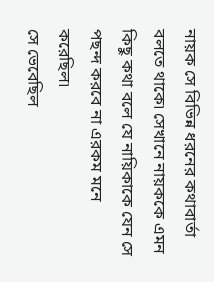নায়ক সে বিভিন্ন ধরনের কথাবার্তা বলতে থাকে৷ সেখানে নায়ককে এমন কিছু কথা বলে যে নায়িকাকে যেন সে পছন্দ করবে না এরকম মনে করেছিল৷
সে ভেবেছিল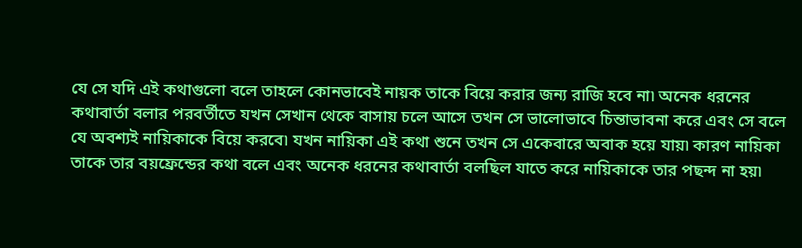যে সে যদি এই কথাগুলো বলে তাহলে কোনভাবেই নায়ক তাকে বিয়ে করার জন্য রাজি হবে না৷ অনেক ধরনের কথাবার্তা বলার পরবর্তীতে যখন সেখান থেকে বাসায় চলে আসে তখন সে ভালোভাবে চিন্তাভাবনা করে এবং সে বলে যে অবশ্যই নায়িকাকে বিয়ে করবে৷ যখন নায়িকা এই কথা শুনে তখন সে একেবারে অবাক হয়ে যায়৷ কারণ নায়িকা তাকে তার বয়ফ্রেন্ডের কথা বলে এবং অনেক ধরনের কথাবার্তা বলছিল যাতে করে নায়িকাকে তার পছন্দ না হয়৷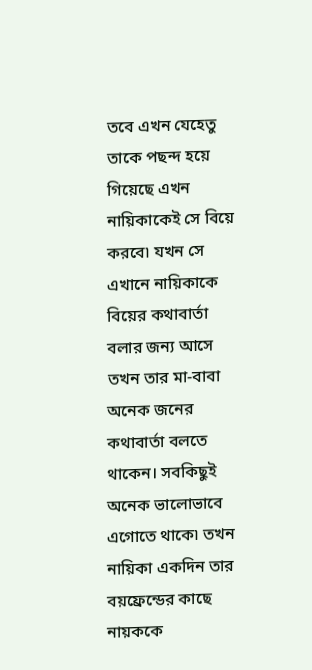তবে এখন যেহেতু তাকে পছন্দ হয়ে গিয়েছে এখন নায়িকাকেই সে বিয়ে করবে৷ যখন সে এখানে নায়িকাকে বিয়ের কথাবার্তা বলার জন্য আসে তখন তার মা-বাবা অনেক জনের কথাবার্তা বলতে থাকেন। সবকিছুই অনেক ভালোভাবে এগোতে থাকে৷ তখন নায়িকা একদিন তার বয়ফ্রেন্ডের কাছে নায়ককে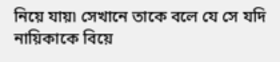নিয়ে যায়৷ সেখানে তাকে বলে যে সে যদি নায়িকাকে বিয়ে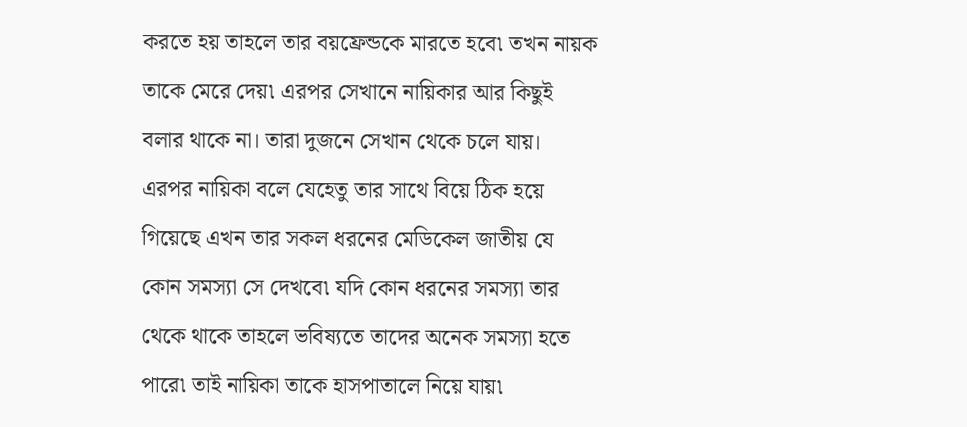করতে হয় তাহলে তার বয়ফ্রেন্ডকে মারতে হবে৷ তখন নায়ক তাকে মেরে দেয়৷ এরপর সেখানে নায়িকার আর কিছুই বলার থাকে না। তারা দুজনে সেখান থেকে চলে যায়।
এরপর নায়িকা বলে যেহেতু তার সাথে বিয়ে ঠিক হয়ে গিয়েছে এখন তার সকল ধরনের মেডিকেল জাতীয় যে কোন সমস্যা সে দেখবে৷ যদি কোন ধরনের সমস্যা তার থেকে থাকে তাহলে ভবিষ্যতে তাদের অনেক সমস্যা হতে পারে৷ তাই নায়িকা তাকে হাসপাতালে নিয়ে যায়৷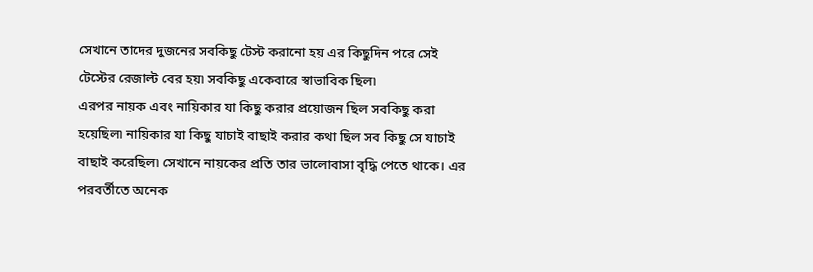সেখানে তাদের দুজনের সবকিছু টেস্ট করানো হয় এর কিছুদিন পরে সেই টেস্টের রেজাল্ট বের হয়৷ সবকিছু একেবারে স্বাভাবিক ছিল৷
এরপর নায়ক এবং নায়িকার যা কিছু করার প্রয়োজন ছিল সবকিছু করা হয়েছিল৷ নায়িকার যা কিছু যাচাই বাছাই করার কথা ছিল সব কিছু সে যাচাই বাছাই করেছিল৷ সেখানে নায়কের প্রতি তার ভালোবাসা বৃদ্ধি পেতে থাকে। এর পরবর্তীতে অনেক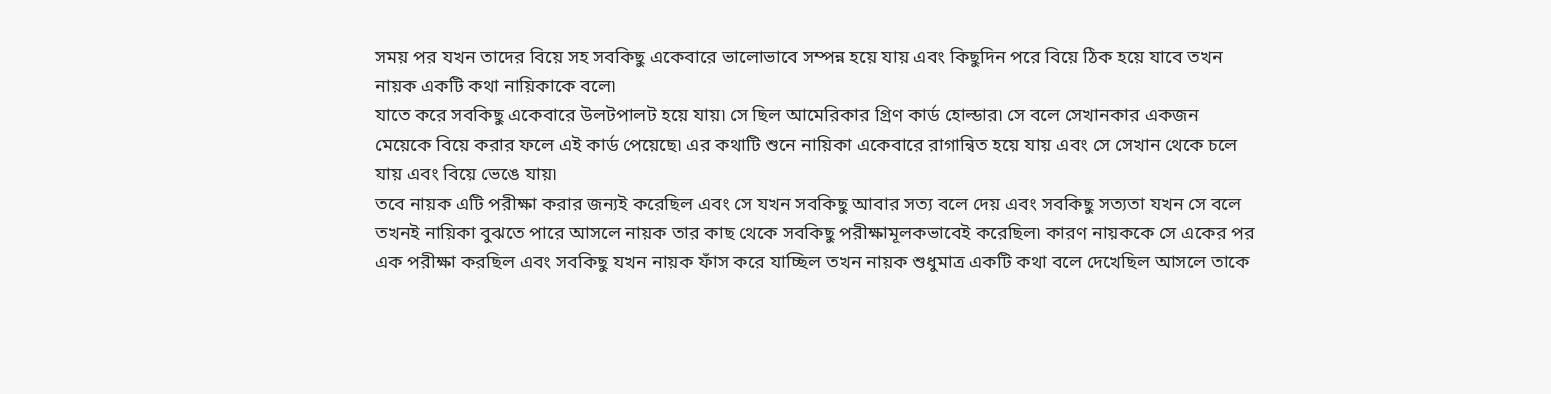সময় পর যখন তাদের বিয়ে সহ সবকিছু একেবারে ভালোভাবে সম্পন্ন হয়ে যায় এবং কিছুদিন পরে বিয়ে ঠিক হয়ে যাবে তখন নায়ক একটি কথা নায়িকাকে বলে৷
যাতে করে সবকিছু একেবারে উলটপালট হয়ে যায়৷ সে ছিল আমেরিকার গ্রিণ কার্ড হোল্ডার৷ সে বলে সেখানকার একজন মেয়েকে বিয়ে করার ফলে এই কার্ড পেয়েছে৷ এর কথাটি শুনে নায়িকা একেবারে রাগান্বিত হয়ে যায় এবং সে সেখান থেকে চলে যায় এবং বিয়ে ভেঙে যায়৷
তবে নায়ক এটি পরীক্ষা করার জন্যই করেছিল এবং সে যখন সবকিছু আবার সত্য বলে দেয় এবং সবকিছু সত্যতা যখন সে বলে তখনই নায়িকা বুঝতে পারে আসলে নায়ক তার কাছ থেকে সবকিছু পরীক্ষামূলকভাবেই করেছিল৷ কারণ নায়ককে সে একের পর এক পরীক্ষা করছিল এবং সবকিছু যখন নায়ক ফাঁস করে যাচ্ছিল তখন নায়ক শুধুমাত্র একটি কথা বলে দেখেছিল আসলে তাকে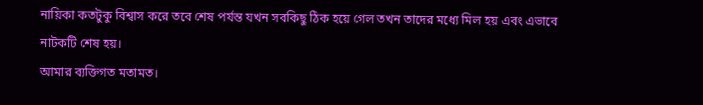নায়িকা কতটুকু বিশ্বাস করে তবে শেষ পর্যন্ত যখন সবকিছু ঠিক হয়ে গেল তখন তাদের মধ্যে মিল হয় এবং এভাবে নাটকটি শেষ হয়।
আমার ব্যক্তিগত মতামত।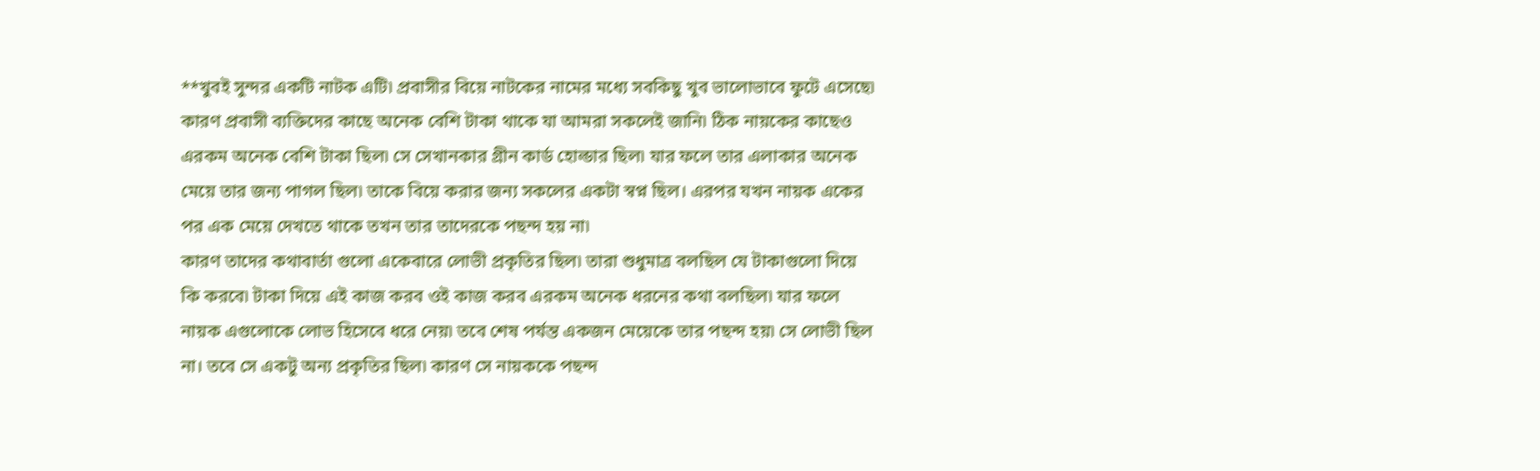**খুবই সুন্দর একটি নাটক এটি৷ প্রবাসীর বিয়ে নাটকের নামের মধ্যে সবকিছু খুব ভালোভাবে ফুটে এসেছে৷ কারণ প্রবাসী ব্যক্তিদের কাছে অনেক বেশি টাকা থাকে যা আমরা সকলেই জানি৷ ঠিক নায়কের কাছেও এরকম অনেক বেশি টাকা ছিল৷ সে সেখানকার গ্রীন কার্ড হোল্ডার ছিল৷ যার ফলে তার এলাকার অনেক মেয়ে তার জন্য পাগল ছিল৷ তাকে বিয়ে করার জন্য সকলের একটা স্বপ্ন ছিল। এরপর যখন নায়ক একের পর এক মেয়ে দেখতে থাকে তখন তার তাদেরকে পছন্দ হয় না৷
কারণ তাদের কথাবার্তা গুলো একেবারে লোভী প্রকৃতির ছিল৷ তারা শুধুমাত্র বলছিল যে টাকাগুলো দিয়ে কি করবে৷ টাকা দিয়ে এই কাজ করব ওই কাজ করব এরকম অনেক ধরনের কথা বলছিল৷ যার ফলে নায়ক এগুলোকে লোভ হিসেবে ধরে নেয়৷ তবে শেষ পর্যন্ত একজন মেয়েকে তার পছন্দ হয়৷ সে লোভী ছিল না। তবে সে একটু অন্য প্রকৃতির ছিল৷ কারণ সে নায়ককে পছন্দ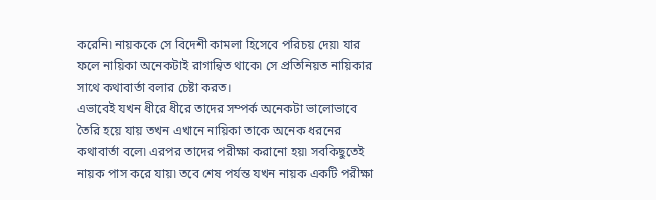করেনি৷ নায়ককে সে বিদেশী কামলা হিসেবে পরিচয় দেয়৷ যার ফলে নায়িকা অনেকটাই রাগান্বিত থাকে৷ সে প্রতিনিয়ত নায়িকার সাথে কথাবার্তা বলার চেষ্টা করত।
এভাবেই যখন ধীরে ধীরে তাদের সম্পর্ক অনেকটা ভালোভাবে তৈরি হয়ে যায় তখন এখানে নায়িকা তাকে অনেক ধরনের কথাবার্তা বলে৷ এরপর তাদের পরীক্ষা করানো হয়৷ সবকিছুতেই নায়ক পাস করে যায়৷ তবে শেষ পর্যন্ত যখন নায়ক একটি পরীক্ষা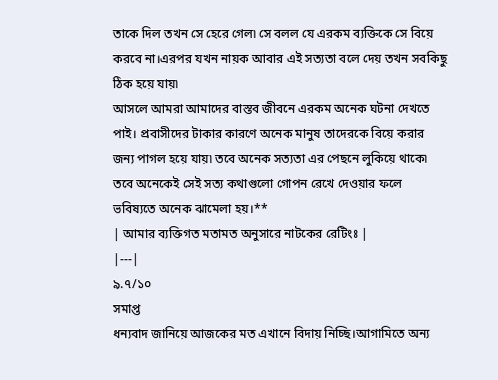তাকে দিল তখন সে হেরে গেল৷ সে বলল যে এরকম ব্যক্তিকে সে বিয়ে করবে না।এরপর যখন নায়ক আবার এই সত্যতা বলে দেয় তখন সবকিছু ঠিক হয়ে যায়৷
আসলে আমরা আমাদের বাস্তব জীবনে এরকম অনেক ঘটনা দেখতে পাই। প্রবাসীদের টাকার কারণে অনেক মানুষ তাদেরকে বিয়ে করার জন্য পাগল হয়ে যায়৷ তবে অনেক সত্যতা এর পেছনে লুকিয়ে থাকে৷ তবে অনেকেই সেই সত্য কথাগুলো গোপন রেখে দেওয়ার ফলে ভবিষ্যতে অনেক ঝামেলা হয়।**
| আমার ব্যক্তিগত মতামত অনুসারে নাটকের রেটিংঃ |
|---|
৯.৭/১০
সমাপ্ত
ধন্যবাদ জানিয়ে আজকের মত এখানে বিদায় নিচ্ছি।আগামিতে অন্য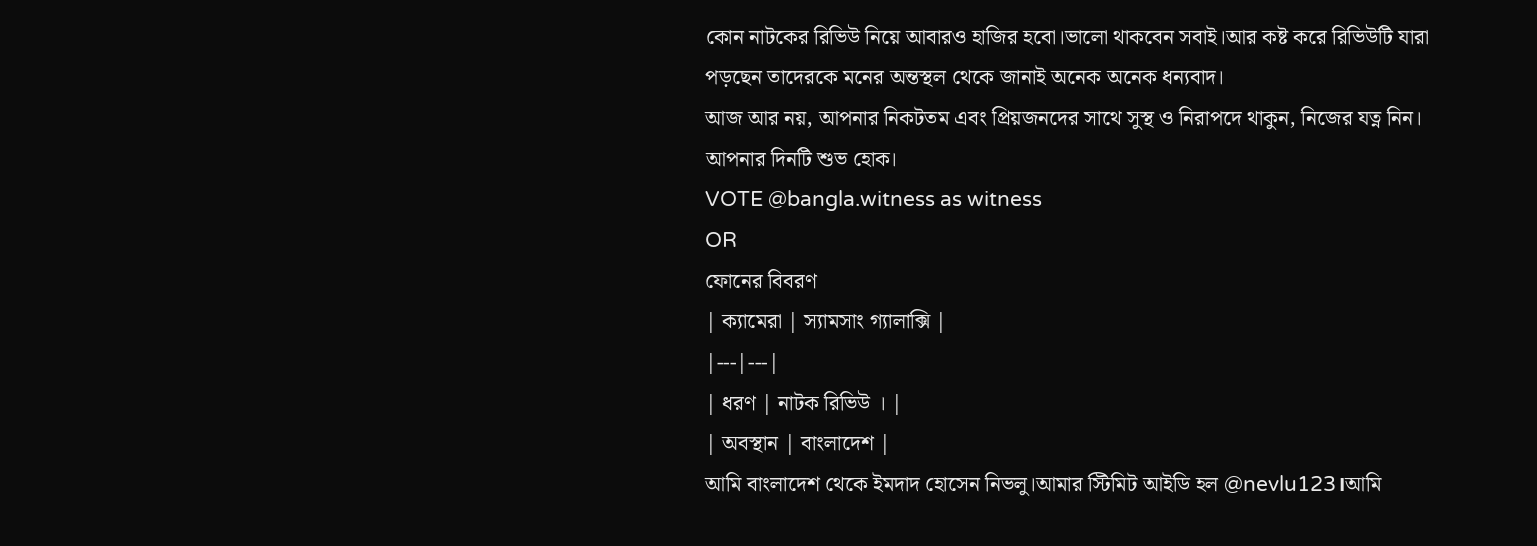কোন নাটকের রিভিউ নিয়ে আবারও হাজির হবো।ভালো থাকবেন সবাই।আর কষ্ট করে রিভিউটি যারা পড়ছেন তাদেরকে মনের অন্তস্থল থেকে জানাই অনেক অনেক ধন্যবাদ।
আজ আর নয়, আপনার নিকটতম এবং প্রিয়জনদের সাথে সুস্থ ও নিরাপদে থাকুন, নিজের যত্ন নিন। আপনার দিনটি শুভ হোক।
VOTE @bangla.witness as witness
OR
ফোনের বিবরণ
| ক্যামেরা | স্যামসাং গ্যালাক্সি |
|---|---|
| ধরণ | নাটক রিভিউ । |
| অবস্থান | বাংলাদেশ |
আমি বাংলাদেশ থেকে ইমদাদ হোসেন নিভলু।আমার স্টিমিট আইডি হল @nevlu123।আমি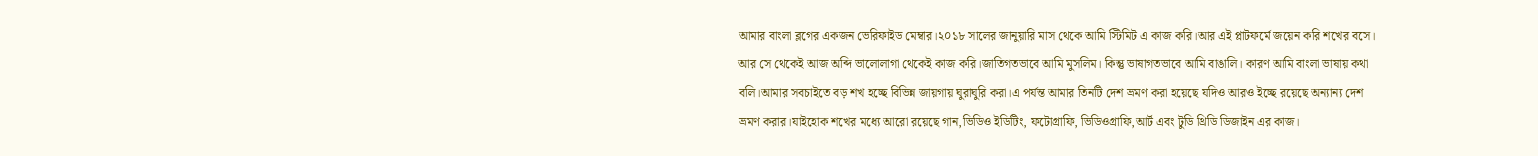আমার বাংলা ব্লগের একজন ভেরিফাইড মেম্বার।২০১৮ সালের জানুয়ারি মাস থেকে আমি স্টিমিট এ কাজ করি।আর এই প্লাটফর্মে জয়েন করি শখের বসে। আর সে থেকেই আজ অব্দি ভালোলাগা থেকেই কাজ করি।জাতিগতভাবে আমি মুসলিম। কিন্তু ভাষাগতভাবে আমি বাঙালি। কারণ আমি বাংলা ভাষায় কথা বলি।আমার সবচাইতে বড় শখ হচ্ছে বিভিন্ন জায়গায় ঘুরাঘুরি করা।এ পর্যন্ত আমার তিনটি দেশ ভ্রমণ করা হয়েছে যদিও আরও ইচ্ছে রয়েছে অন্যান্য দেশ ভ্রমণ করার।যাইহোক শখের মধ্যে আরো রয়েছে গান,ভিডিও ইডিটিং, ফটোগ্রাফি, ভিডিওগ্রাফি,আর্ট এবং টুডি থ্রিডি ডিজাইন এর কাজ।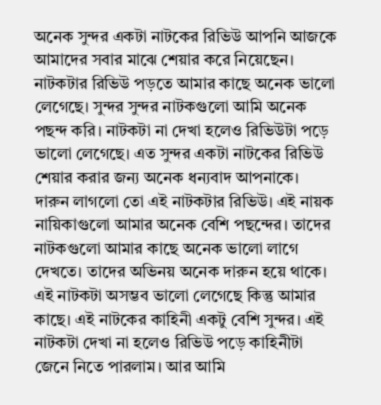অনেক সুন্দর একটা নাটকের রিভিউ আপনি আজকে আমাদের সবার মাঝে শেয়ার করে নিয়েছেন। নাটকটার রিভিউ পড়তে আমার কাছে অনেক ভালো লেগেছে। সুন্দর সুন্দর নাটকগুলো আমি অনেক পছন্দ করি। নাটকটা না দেখা হলেও রিভিউটা পড়ে ভালো লেগেছে। এত সুন্দর একটা নাটকের রিভিউ শেয়ার করার জন্য অনেক ধন্যবাদ আপনাকে।
দারুন লাগলো তো এই নাটকটার রিভিউ। এই নায়ক নায়িকাগুলো আমার অনেক বেশি পছন্দের। তাদের নাটকগুলো আমার কাছে অনেক ভালো লাগে দেখতে। তাদের অভিনয় অনেক দারুন হয়ে থাকে। এই নাটকটা অসম্ভব ভালো লেগেছে কিন্তু আমার কাছে। এই নাটকের কাহিনী একটু বেশি সুন্দর। এই নাটকটা দেখা না হলেও রিভিউ পড়ে কাহিনীটা জেনে নিতে পারলাম। আর আমি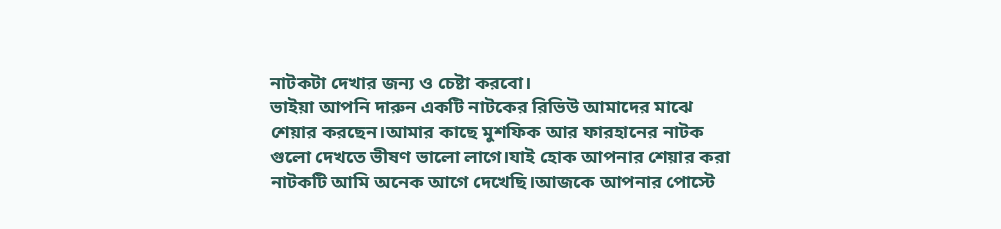নাটকটা দেখার জন্য ও চেষ্টা করবো।
ভাইয়া আপনি দারুন একটি নাটকের রিভিউ আমাদের মাঝে শেয়ার করছেন।আমার কাছে মুশফিক আর ফারহানের নাটক গুলো দেখতে ভীষণ ভালো লাগে।যাই হোক আপনার শেয়ার করা নাটকটি আমি অনেক আগে দেখেছি।আজকে আপনার পোস্টে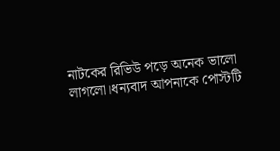নাটকের রিভিউ পড়ে অনেক ভালো লাগলো।ধন্যবাদ আপনাকে পোস্টটি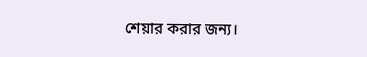শেয়ার করার জন্য।